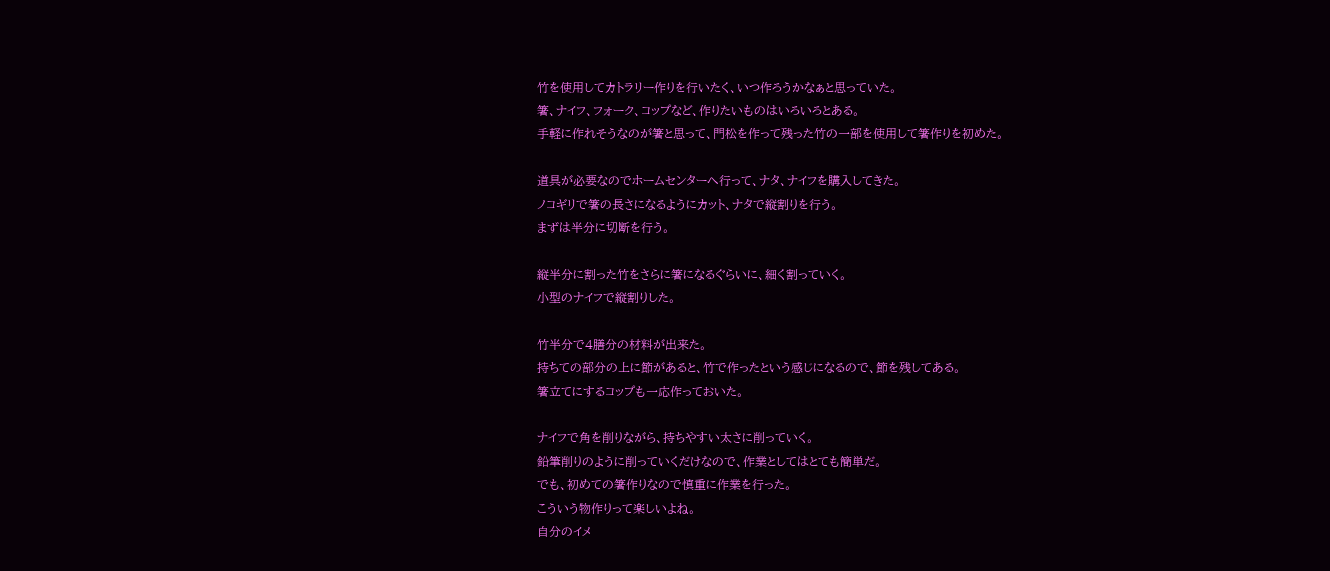竹を使用してカトラリー作りを行いたく、いつ作ろうかなぁと思っていた。
箸、ナイフ、フォーク、コップなど、作りたいものはいろいろとある。
手軽に作れそうなのが箸と思って、門松を作って残った竹の一部を使用して箸作りを初めた。

道具が必要なのでホームセンターへ行って、ナタ、ナイフを購入してきた。
ノコギリで箸の長さになるようにカット、ナタで縦割りを行う。
まずは半分に切断を行う。

縦半分に割った竹をさらに箸になるぐらいに、細く割っていく。
小型のナイフで縦割りした。

竹半分で4膳分の材料が出来た。
持ちての部分の上に節があると、竹で作ったという感じになるので、節を残してある。
箸立てにするコップも一応作っておいた。

ナイフで角を削りながら、持ちやすい太さに削っていく。
鉛筆削りのように削っていくだけなので、作業としてはとても簡単だ。
でも、初めての箸作りなので慎重に作業を行った。
こういう物作りって楽しいよね。
自分のイメ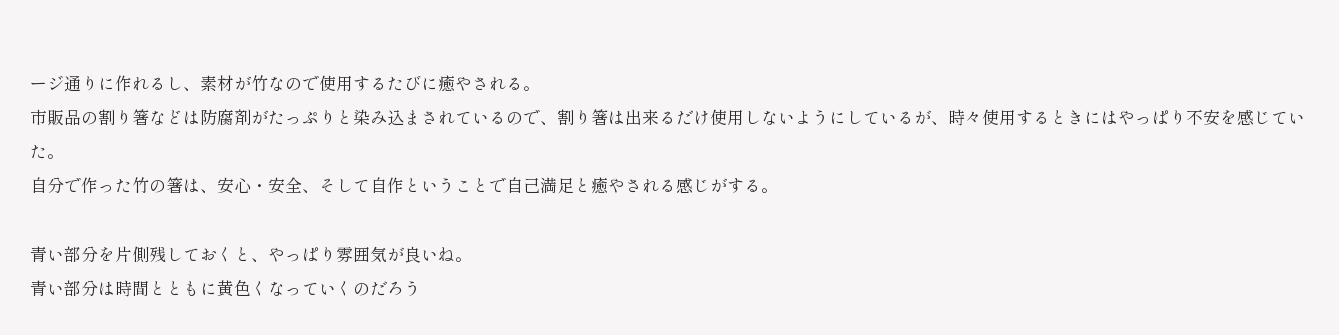ージ通りに作れるし、素材が竹なので使用するたびに癒やされる。
市販品の割り箸などは防腐剤がたっぷりと染み込まされているので、割り箸は出来るだけ使用しないようにしているが、時々使用するときにはやっぱり不安を感じていた。
自分で作った竹の箸は、安心・安全、そして自作ということで自己満足と癒やされる感じがする。

青い部分を片側残しておくと、やっぱり雰囲気が良いね。
青い部分は時間とともに黄色くなっていくのだろう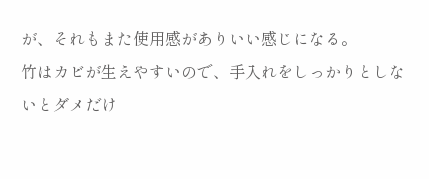が、それもまた使用感がありいい感じになる。
竹はカビが生えやすいので、手入れをしっかりとしないとダメだけ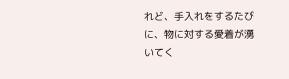れど、手入れをするたびに、物に対する愛着が湧いてく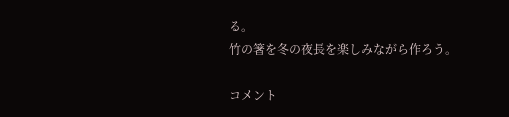る。
竹の箸を冬の夜長を楽しみながら作ろう。

コメント